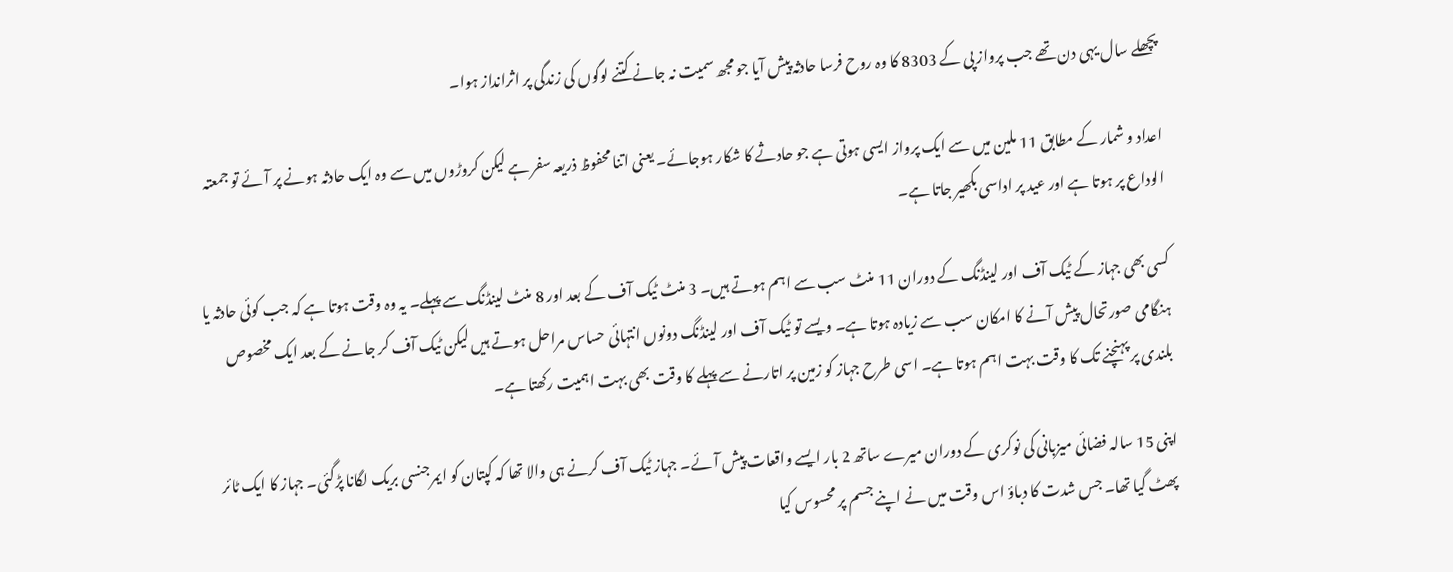پچھلے سال یہی دن تھے جب پرواز پی کے 8303 کا وہ روح فرسا حادثہ پیش آیا جو مجھ سمیت نہ جانے کتنے لوگوں کی زندگی پر اثرانداز ہوا۔

اعداد و شمار کے مطابق 11 ملین میں سے ایک پرواز ایسی ہوتی ہے جو حادثے کا شکار ہوجائے۔ یعنی اتنا محفوظ ذریعہ سفر ہے لیکن کروڑوں میں سے وہ ایک حادثہ ہونے پر آئے تو جمعتہ الوداع پر ہوتا ہے اور عید پر اداسی بکھیر جاتا ہے۔

کسی بھی جہاز کے ٹیک آف اور لینڈنگ کے دوران 11 منٹ سب سے اہم ہوتے ہیں۔ 3 منٹ ٹیک آف کے بعد اور 8 منٹ لینڈنگ سے پہلے۔ یہ وہ وقت ہوتا ہے کہ جب کوئی حادثہ یا ہنگامی صورتحال پیش آنے کا امکان سب سے زیادہ ہوتا ہے۔ ویسے تو ٹیک آف اور لینڈنگ دونوں انتہائی حساس مراحل ہوتے ہیں لیکن ٹیک آف کر جانے کے بعد ایک مخصوص بلندی پر پہنچنے تک کا وقت بہت اہم ہوتا ہے۔ اسی طرح جہاز کو زمین پر اتارنے سے پہلے کا وقت بھی بہت اہمیت رکھتا ہے۔

اپنی 15 سالہ فضائی میزبانی کی نوکری کے دوران میرے ساتھ 2 بار ایسے واقعات پیش آئے۔ جہاز ٹیک آف کرنے ہی والا تھا کہ کپتان کو ایمرجنسی بریک لگانا پڑگئی۔ جہاز کا ایک ٹائر پھٹ گیا تھا۔ جس شدت کا دباؤ اس وقت میں نے اپنے جسم پر محسوس کیا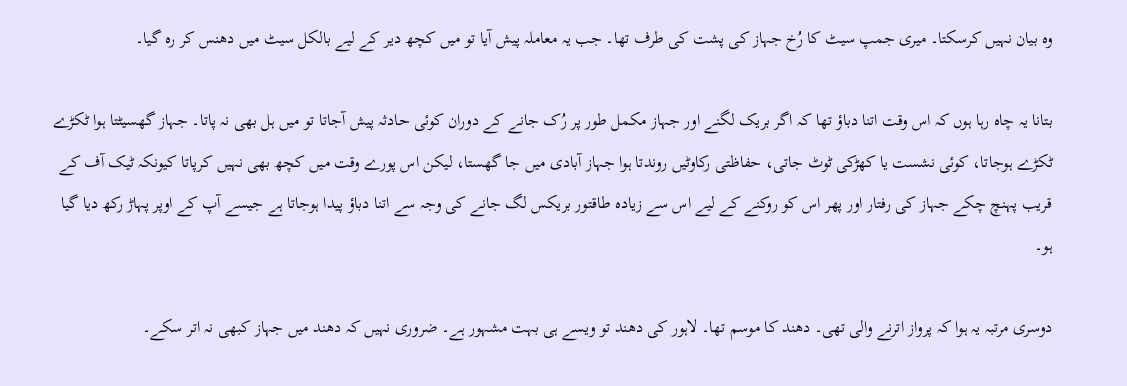وہ بیان نہیں کرسکتا۔ میری جمپ سیٹ کا رُخ جہاز کی پشت کی طرف تھا۔ جب یہ معاملہ پیش آیا تو میں کچھ دیر کے لیے بالکل سیٹ میں دھنس کر رہ گیا۔

بتانا یہ چاہ رہا ہوں کہ اس وقت اتنا دباؤ تھا کہ اگر بریک لگنے اور جہاز مکمل طور پر رُک جانے کے دوران کوئی حادثہ پیش آجاتا تو میں ہل بھی نہ پاتا۔ جہاز گھسیٹتا ہوا ٹکڑے ٹکڑے ہوجاتا، کوئی نشست یا کھڑکی ٹوٹ جاتی، حفاظتی رکاوٹیں روندتا ہوا جہاز آبادی میں جا گھستا، لیکن اس پورے وقت میں کچھ بھی نہیں کرپاتا کیونکہ ٹیک آف کے قریب پہنچ چکے جہاز کی رفتار اور پھر اس کو روکنے کے لیے اس سے زیادہ طاقتور بریکس لگ جانے کی وجہ سے اتنا دباؤ پیدا ہوجاتا ہے جیسے آپ کے اوپر پہاڑ رکھ دیا گیا ہو۔

دوسری مرتبہ یہ ہوا کہ پرواز اترنے والی تھی۔ دھند کا موسم تھا۔ لاہور کی دھند تو ویسے ہی بہت مشہور ہے۔ ضروری نہیں کہ دھند میں جہاز کبھی نہ اتر سکے۔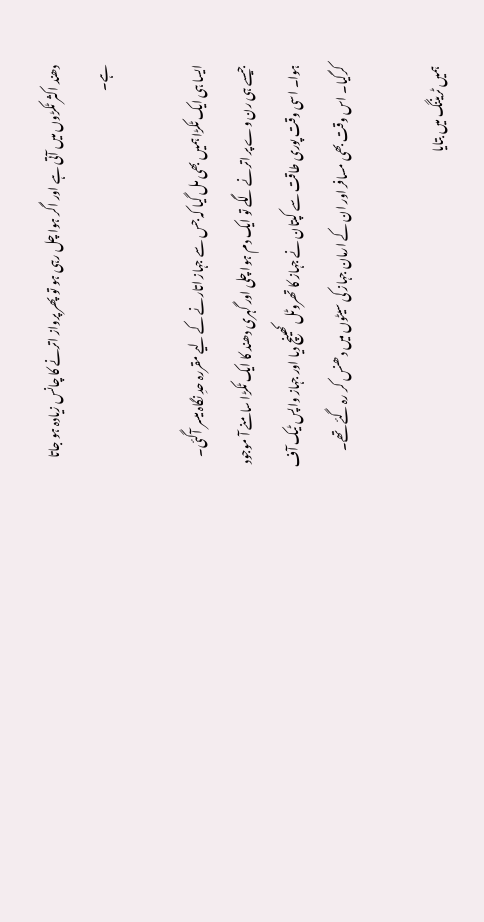دھند اکثر ٹکڑوں میں آتی ہے اور اگر ہوا چل رہی ہو تو پھر پرواز اترنے کا چانس زیادہ ہو جاتا ہے۔

ایسا ہی ایک ٹکڑا ہمیں بھی مل گیا کہ جس سے جہاز اتارنے کے لیے مقررہ حدِ نگاہ میسر آگئی۔ جیسے ہی رن وے پر اترنے لگے تو ایک دم ہوا چلی اور گہری دھند کا ایک ٹکڑا سامنے آ موجود ہوا۔ اسی وقت پوری طاقت سے کپتان نے جہاز کا تھروٹل کھینچ دیا اور جہاز واپس ٹیک آف کرگیا۔ اس وقت بھی مسافر اور ان کے ارمان جہاز کی سیٹوں میں دھنس کر رہ گئے تھے۔

ہمیں ٹریننگ میں بتایا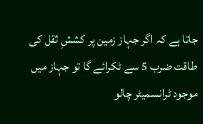جاتا ہے کہ اگر جہاز زمین پر کششِ ثقل کی طاقت ضرب 5 سے ٹکرائے گا تو جہاز میں موجود ٹرانسمیٹر چالو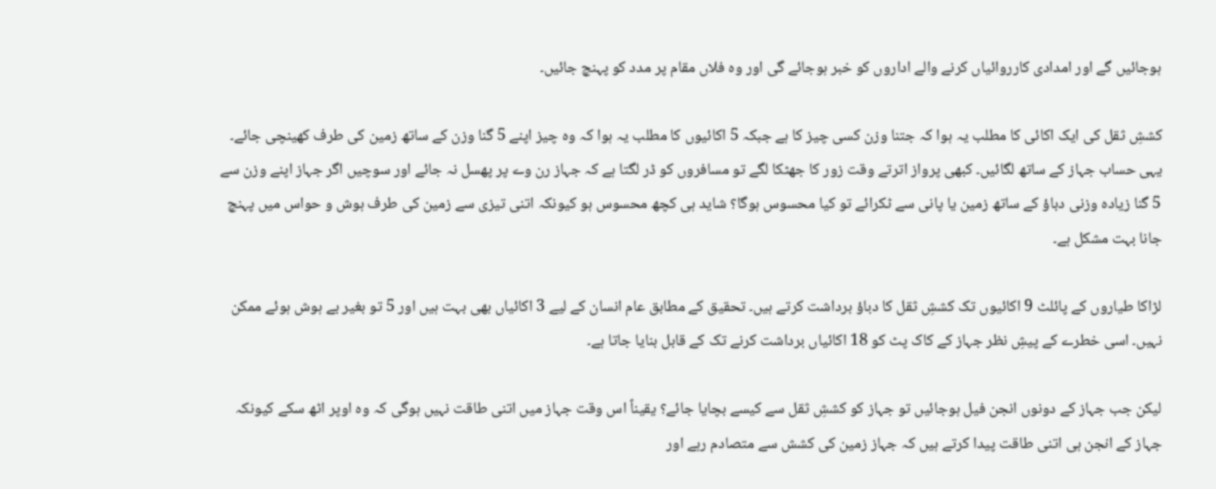ہوجائیں گے اور امدادی کارروائیاں کرنے والے اداروں کو خبر ہوجائے گی اور وہ فلاں مقام پر مدد کو پہنچ جائیں۔

کششِ ثقل کی ایک اکائی کا مطلب یہ ہوا کہ جتنا وزن کسی چیز کا ہے جبکہ 5 اکائیوں کا مطلب یہ ہوا کہ وہ چیز اپنے 5 گنا وزن کے ساتھ زمین کی طرف کھینچی جائے۔ یہی حساب جہاز کے ساتھ لگائیں۔ کبھی پرواز اترتے وقت زور کا جھٹکا لگے تو مسافروں کو ڈر لگتا ہے کہ جہاز رن وے پر پھسل نہ جائے اور سوچیں اگر جہاز اپنے وزن سے 5 گنا زیادہ وزنی دباؤ کے ساتھ زمین یا پانی سے ٹکرائے تو کیا محسوس ہوگا؟ شاید ہی کچھ محسوس ہو کیونکہ اتنی تیزی سے زمین کی طرف ہوش و حواس میں پہنچ جانا بہت مشکل ہے۔

لڑاکا طیاروں کے پائلٹ 9 اکائیوں تک کششِ ثقل کا دباؤ برداشت کرتے ہیں۔ تحقیق کے مطابق عام انسان کے لیے 3 اکائیاں بھی بہت ہیں اور 5 تو بغیر بے ہوش ہوئے ممکن نہیں۔ اسی خطرے کے پیشِ نظر جہاز کے کاک پٹ کو 18 اکائیاں برداشت کرنے تک کے قابل بنایا جاتا ہے۔

لیکن جب جہاز کے دونوں انجن فیل ہوجائیں تو جہاز کو کششِ ثقل سے کیسے بچایا جائے؟ یقیناً اس وقت جہاز میں اتنی طاقت نہیں ہوگی کہ وہ اوپر اٹھ سکے کیونکہ جہاز کے انجن ہی اتنی طاقت پیدا کرتے ہیں کہ جہاز زمین کی کشش سے متصادم رہے اور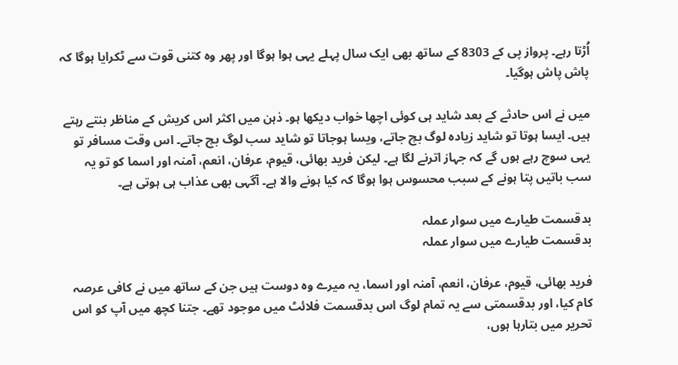اُڑتا رہے۔ پرواز پی کے 8303 کے ساتھ بھی ایک سال پہلے یہی ہوا ہوگا اور پھر وہ کتنی قوت سے ٹکرایا ہوگا کہ پاش پاش ہوگیا۔

میں نے اس حادثے کے بعد شاید ہی کوئی اچھا خواب دیکھا ہو۔ ذہن میں اکثر اس کریش کے مناظر بنتے رہتے ہیں۔ ایسا ہوتا تو شاید زیادہ لوگ بچ جاتے، ویسا ہوجاتا تو شاید سب لوگ بچ جاتے۔ اس وقت مسافر تو یہی سوچ رہے ہوں گے کہ جہاز اترنے لگا ہے۔ لیکن فرید بھائی، قیوم، عرفان، انعم، آمنہ اور اسما کو تو یہ سب باتیں پتا ہونے کے سبب محسوس ہوا ہوگا کہ کیا ہونے والا ہے۔ آگہی بھی عذاب ہی ہوتی ہے۔

بدقسمت طیارے میں سوار عملہ
بدقسمت طیارے میں سوار عملہ

فرید بھائی، قیوم، عرفان، انعم، آمنہ اور اسما، یہ میرے وہ دوست ہیں جن کے ساتھ میں نے کافی عرصہ کام کیا، اور بدقسمتی سے یہ تمام لوگ اس بدقسمت فلائٹ میں موجود تھے۔ جتنا کچھ میں آپ کو اس تحریر میں بتارہا ہوں،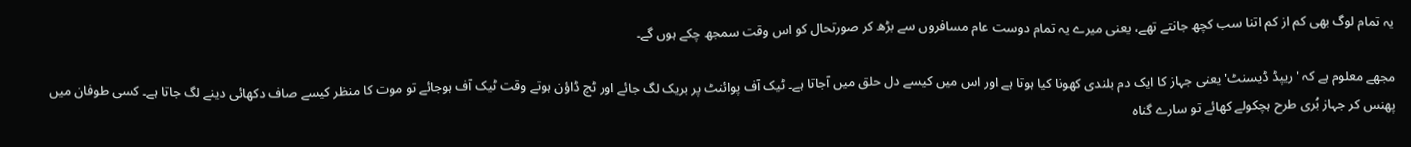یہ تمام لوگ بھی کم از کم اتنا سب کچھ جانتے تھے، یعنی میرے یہ تمام دوست عام مسافروں سے بڑھ کر صورتحال کو اس وقت سمجھ چکے ہوں گے۔

مجھے معلوم ہے کہ 'ریپڈ ڈیسنٹ' یعنی جہاز کا ایک دم بلندی کھونا کیا ہوتا ہے اور اس میں کیسے دل حلق میں آجاتا ہے۔ ٹیک آف پوائنٹ پر بریک لگ جائے اور ٹچ ڈاؤن ہوتے وقت ٹیک آف ہوجائے تو موت کا منظر کیسے صاف دکھائی دینے لگ جاتا ہے۔ کسی طوفان میں پھنس کر جہاز بُری طرح ہچکولے کھائے تو سارے گناہ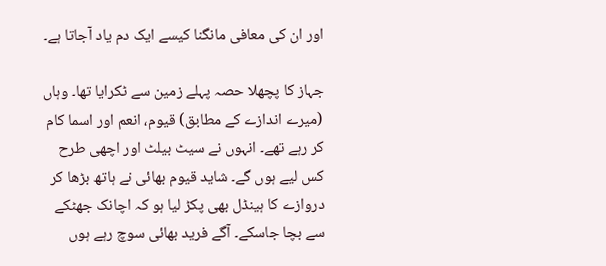اور ان کی معافی مانگنا کیسے ایک دم یاد آجاتا ہے۔

جہاز کا پچھلا حصہ پہلے زمین سے ٹکرایا تھا۔ وہاں (میرے اندازے کے مطابق) قیوم، انعم اور اسما کام کر رہے تھے۔ انہوں نے سیٹ بیلٹ اور اچھی طرح کس لیے ہوں گے۔ شاید قیوم بھائی نے ہاتھ بڑھا کر دروازے کا ہینڈل بھی پکڑ لیا ہو کہ اچانک جھٹکے سے بچا جاسکے۔ آگے فرید بھائی سوچ رہے ہوں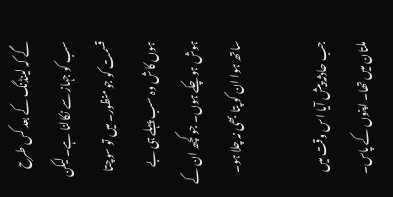گے کہ لینڈنگ کے بعد کس طرح سب کو جہاز سے نکالنا ہے۔ لیکن قسمت کو جو منظور۔ میں تو سوچتا ہوں کاش وہ سب پہلے ہی بے ہوش ہوچکے ہوں۔ جو کچھ ان کے ساتھ ہوا ان کو پتا بھی نہ چلا ہو۔

جب حادثہ پیش آیا اس وقت میں ملتان میں تھا۔ اپنوں کے پاس۔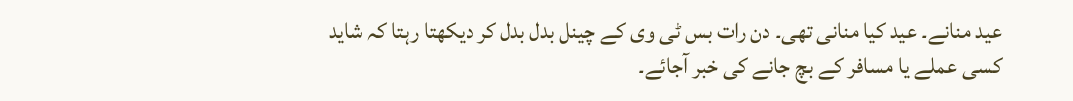عید منانے۔ عید کیا منانی تھی۔ دن رات بس ٹی وی کے چینل بدل بدل کر دیکھتا رہتا کہ شاید کسی عملے یا مسافر کے بچ جانے کی خبر آجائے۔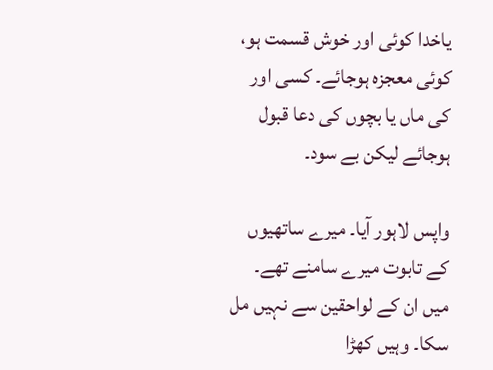یاخدا کوئی اور خوش قسمت ہو، کوئی معجزہ ہوجائے۔ کسی اور کی ماں یا بچوں کی دعا قبول ہوجائے لیکن بے سود۔

واپس لاہور آیا۔ میرے ساتھیوں کے تابوت میرے سامنے تھے۔ میں ان کے لواحقین سے نہیں مل سکا۔ وہیں کھڑا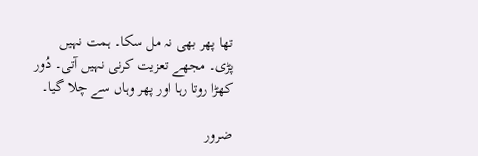تھا پھر بھی نہ مل سکا۔ ہمت نہیں پڑی۔ مجھے تعزیت کرنی نہیں آتی۔ دُور کھڑا روتا رہا اور پھر وہاں سے چلا گیا۔

ضرور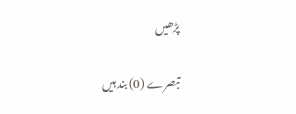پڑھیں

تبصرے (0) بند ہیں